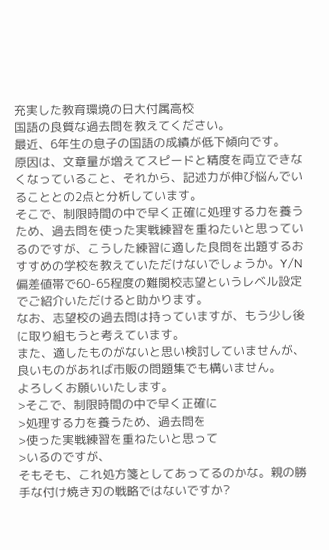充実した教育環境の日大付属高校
国語の良質な過去問を教えてください。
最近、6年生の息子の国語の成績が低下傾向です。
原因は、文章量が増えてスピードと精度を両立できなくなっていること、それから、記述力が伸び悩んでいることとの2点と分析しています。
そこで、制限時間の中で早く正確に処理する力を養うため、過去問を使った実戦練習を重ねたいと思っているのですが、こうした練習に適した良問を出題するおすすめの学校を教えていただけないでしょうか。Y/N偏差値帯で60-65程度の難関校志望というレベル設定でご紹介いただけると助かります。
なお、志望校の過去問は持っていますが、もう少し後に取り組もうと考えています。
また、適したものがないと思い検討していませんが、良いものがあれば市販の問題集でも構いません。
よろしくお願いいたします。
>そこで、制限時間の中で早く正確に
>処理する力を養うため、過去問を
>使った実戦練習を重ねたいと思って
>いるのですが、
そもそも、これ処方箋としてあってるのかな。親の勝手な付け焼き刃の戦略ではないですか?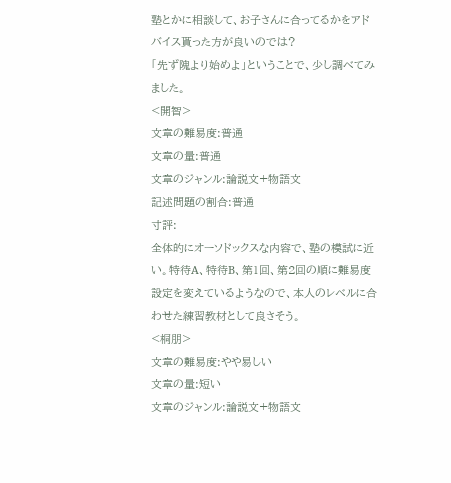塾とかに相談して、お子さんに合ってるかをアドバイス貰った方が良いのでは?
「先ず隗より始めよ」ということで、少し調べてみました。
<開智>
文章の難易度:普通
文章の量:普通
文章のジャンル:論説文+物語文
記述問題の割合:普通
寸評:
全体的にオーソドックスな内容で、塾の模試に近い。特待A、特待B、第1回、第2回の順に難易度設定を変えているようなので、本人のレベルに合わせた練習教材として良さそう。
<桐朋>
文章の難易度:やや易しい
文章の量:短い
文章のジャンル:論説文+物語文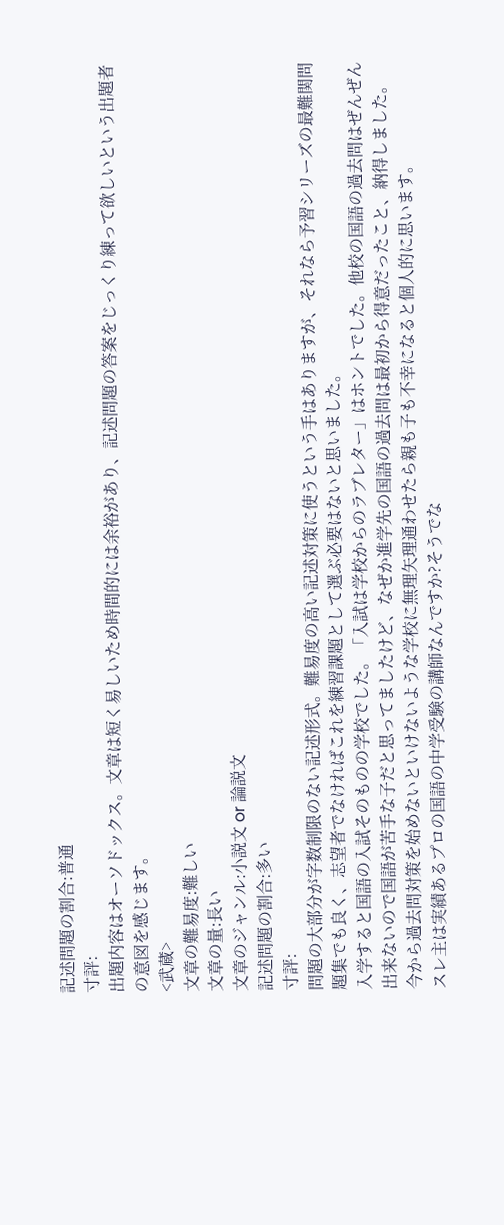記述問題の割合:普通
寸評:
出題内容はオーソドックス。文章は短く易しいため時間的には余裕があり、記述問題の答案をじっくり練って欲しいという出題者の意図を感じます。
<武蔵>
文章の難易度:難しい
文章の量:長い
文章のジャンル:小説文 or 論説文
記述問題の割合:多い
寸評:
問題の大部分が字数制限のない記述形式。難易度の高い記述対策に使うという手はありますが、それなら予習シリーズの最難関問題集でも良く、志望者でなければこれを練習課題として選ぶ必要はないと思いました。
入学すると国語の入試そのものの学校でした。「入試は学校からのラブレター」はホントでした。他校の国語の過去問はぜんぜん出来ないので国語が苦手な子だと思ってましたけど、なぜか進学先の国語の過去問は最初から得意だったこと、納得しました。
今から過去問対策を始めないといけないような学校に無理矢理通わせたら親も子も不幸になると個人的に思います。
スレ主は実績あるプロの国語の中学受験の講師なんですか?そうでな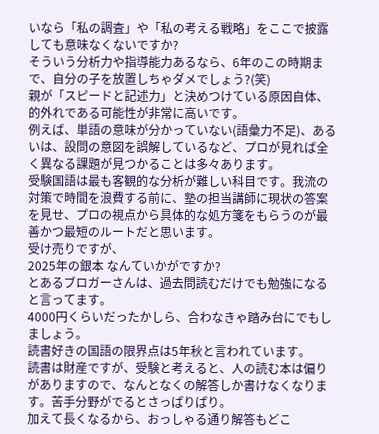いなら「私の調査」や「私の考える戦略」をここで披露しても意味なくないですか?
そういう分析力や指導能力あるなら、6年のこの時期まで、自分の子を放置しちゃダメでしょう?(笑)
親が「スピードと記述力」と決めつけている原因自体、的外れである可能性が非常に高いです。
例えば、単語の意味が分かっていない(語彙力不足)、あるいは、設問の意図を誤解しているなど、プロが見れば全く異なる課題が見つかることは多々あります。
受験国語は最も客観的な分析が難しい科目です。我流の対策で時間を浪費する前に、塾の担当講師に現状の答案を見せ、プロの視点から具体的な処方箋をもらうのが最善かつ最短のルートだと思います。
受け売りですが、
2025年の銀本 なんていかがですか?
とあるブロガーさんは、過去問読むだけでも勉強になると言ってます。
4000円くらいだったかしら、合わなきゃ踏み台にでもしましょう。
読書好きの国語の限界点は5年秋と言われています。
読書は財産ですが、受験と考えると、人の読む本は偏りがありますので、なんとなくの解答しか書けなくなります。苦手分野がでるとさっぱりぱり。
加えて長くなるから、おっしゃる通り解答もどこ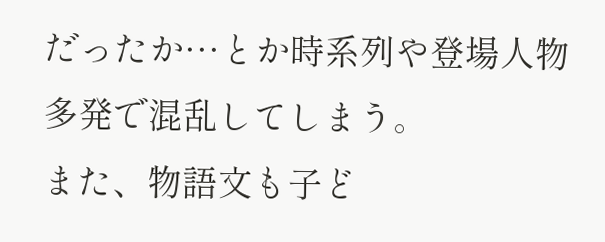だったか…とか時系列や登場人物多発で混乱してしまう。
また、物語文も子ど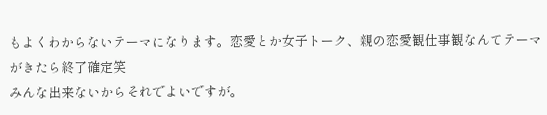もよくわからないテーマになります。恋愛とか女子トーク、親の恋愛観仕事観なんてテーマがきたら終了確定笑
みんな出来ないからそれでよいですが。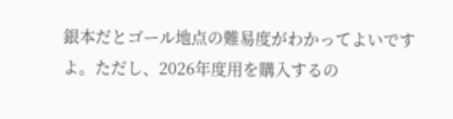銀本だとゴール地点の難易度がわかってよいですよ。ただし、2026年度用を購入するの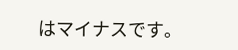はマイナスです。